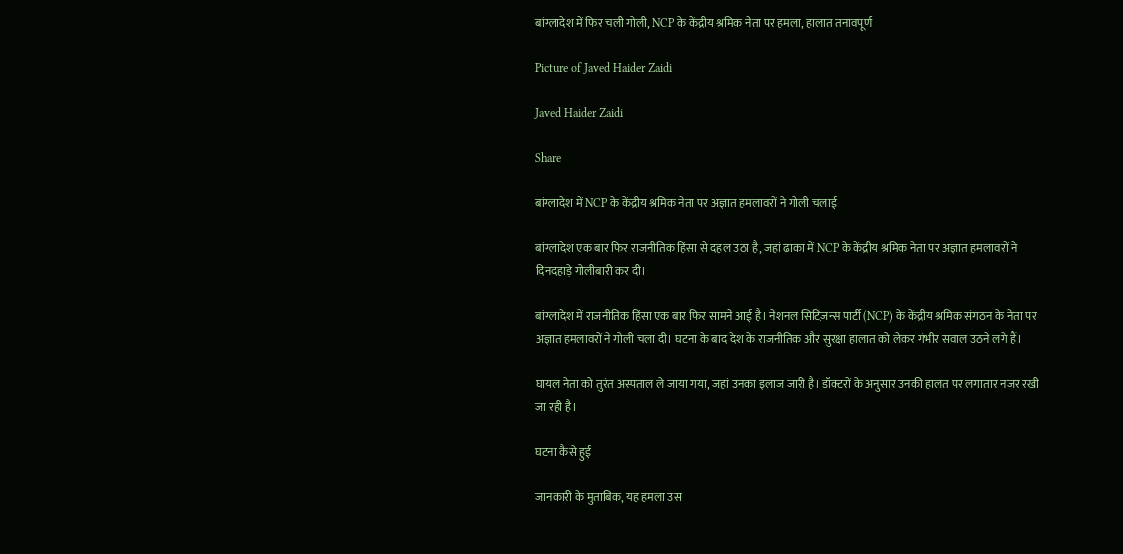बांग्लादेश में फिर चली गोली, NCP के केंद्रीय श्रमिक नेता पर हमला, हालात तनावपूर्ण

Picture of Javed Haider Zaidi

Javed Haider Zaidi

Share

बांग्लादेश में NCP के केंद्रीय श्रमिक नेता पर अज्ञात हमलावरों ने गोली चलाई

बांग्लादेश एक बार फिर राजनीतिक हिंसा से दहल उठा है, जहां ढाका में NCP के केंद्रीय श्रमिक नेता पर अज्ञात हमलावरों ने दिनदहाड़े गोलीबारी कर दी।

बांग्लादेश में राजनीतिक हिंसा एक बार फिर सामने आई है। नेशनल सिटिज़न्स पार्टी (NCP) के केंद्रीय श्रमिक संगठन के नेता पर अज्ञात हमलावरों ने गोली चला दी। घटना के बाद देश के राजनीतिक और सुरक्षा हालात को लेकर गंभीर सवाल उठने लगे हैं।

घायल नेता को तुरंत अस्पताल ले जाया गया, जहां उनका इलाज जारी है। डॉक्टरों के अनुसार उनकी हालत पर लगातार नजर रखी जा रही है।

घटना कैसे हुई

जानकारी के मुताबिक, यह हमला उस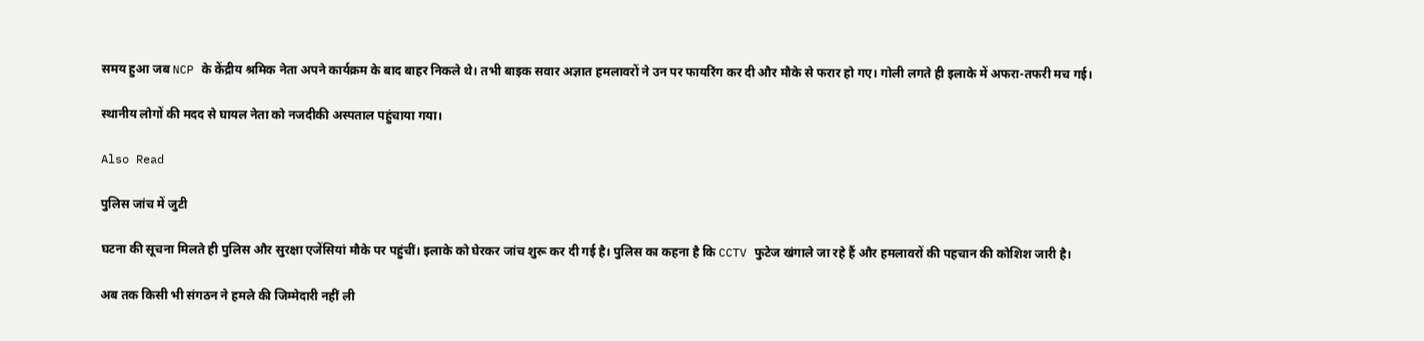समय हुआ जब NCP के केंद्रीय श्रमिक नेता अपने कार्यक्रम के बाद बाहर निकले थे। तभी बाइक सवार अज्ञात हमलावरों ने उन पर फायरिंग कर दी और मौके से फरार हो गए। गोली लगते ही इलाके में अफरा-तफरी मच गई।

स्थानीय लोगों की मदद से घायल नेता को नजदीकी अस्पताल पहुंचाया गया।

Also Read

पुलिस जांच में जुटी

घटना की सूचना मिलते ही पुलिस और सुरक्षा एजेंसियां मौके पर पहुंचीं। इलाके को घेरकर जांच शुरू कर दी गई है। पुलिस का कहना है कि CCTV फुटेज खंगाले जा रहे हैं और हमलावरों की पहचान की कोशिश जारी है।

अब तक किसी भी संगठन ने हमले की जिम्मेदारी नहीं ली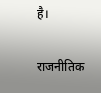है।

राजनीतिक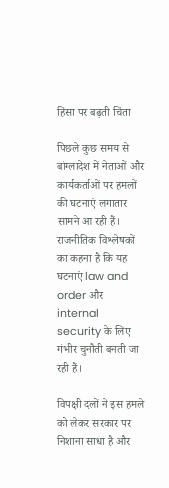हिंसा पर बढ़ती चिंता

पिछले कुछ समय से बांग्लादेश में नेताओं और कार्यकर्ताओं पर हमलों की घटनाएं लगातार सामने आ रही हैं। राजनीतिक विश्लेषकों का कहना है कि यह घटनाएं law and order और internal security के लिए गंभीर चुनौती बनती जा रही हैं।

विपक्षी दलों ने इस हमले को लेकर सरकार पर निशाना साधा है और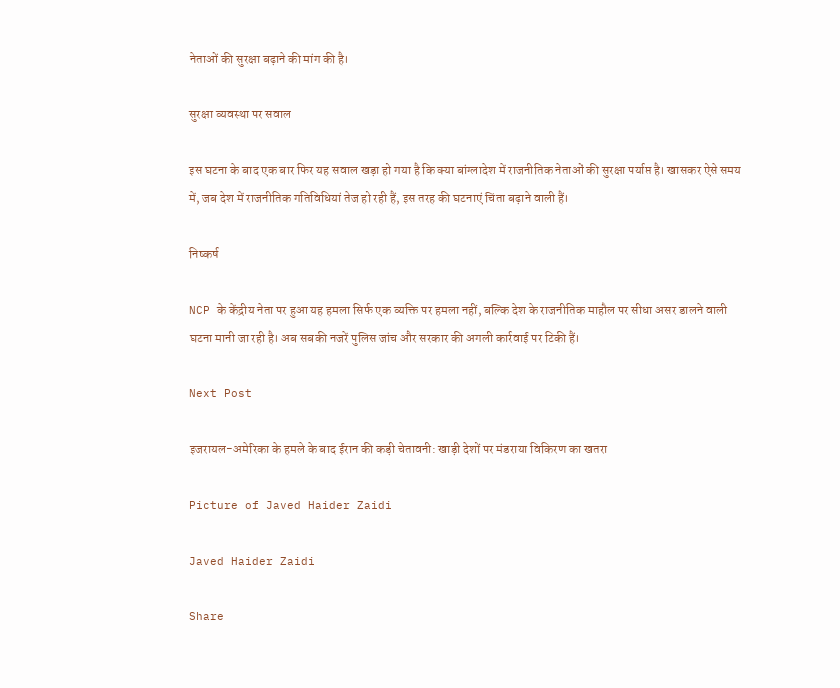नेताओं की सुरक्षा बढ़ाने की मांग की है।

सुरक्षा व्यवस्था पर सवाल

इस घटना के बाद एक बार फिर यह सवाल खड़ा हो गया है कि क्या बांग्लादेश में राजनीतिक नेताओं की सुरक्षा पर्याप्त है। खासकर ऐसे समय में, जब देश में राजनीतिक गतिविधियां तेज हो रही हैं, इस तरह की घटनाएं चिंता बढ़ाने वाली हैं।

निष्कर्ष

NCP के केंद्रीय नेता पर हुआ यह हमला सिर्फ एक व्यक्ति पर हमला नहीं, बल्कि देश के राजनीतिक माहौल पर सीधा असर डालने वाली घटना मानी जा रही है। अब सबकी नजरें पुलिस जांच और सरकार की अगली कार्रवाई पर टिकी हैं।

Next Post

इजरायल-अमेरिका के हमले के बाद ईरान की कड़ी चेतावनी: खाड़ी देशों पर मंडराया विकिरण का खतरा

Picture of Javed Haider Zaidi

Javed Haider Zaidi

Share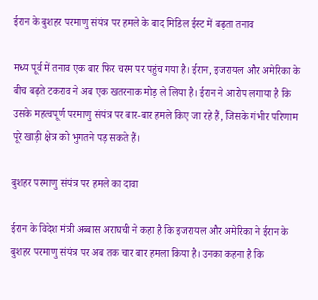ईरान के बुशहर परमाणु संयंत्र पर हमले के बाद मिडिल ईस्ट में बढ़ता तनाव

मध्य पूर्व में तनाव एक बार फिर चरम पर पहुंच गया है। ईरान, इजरायल और अमेरिका के बीच बढ़ते टकराव ने अब एक खतरनाक मोड़ ले लिया है। ईरान ने आरोप लगाया है कि उसके महत्वपूर्ण परमाणु संयंत्र पर बार-बार हमले किए जा रहे हैं, जिसके गंभीर परिणाम पूरे खाड़ी क्षेत्र को भुगतने पड़ सकते हैं।

बुशहर परमाणु संयंत्र पर हमले का दावा

ईरान के विदेश मंत्री अब्बास अराघची ने कहा है कि इजरायल और अमेरिका ने ईरान के बुशहर परमाणु संयंत्र पर अब तक चार बार हमला किया है। उनका कहना है कि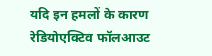यदि इन हमलों के कारण रेडियोएक्टिव फॉलआउट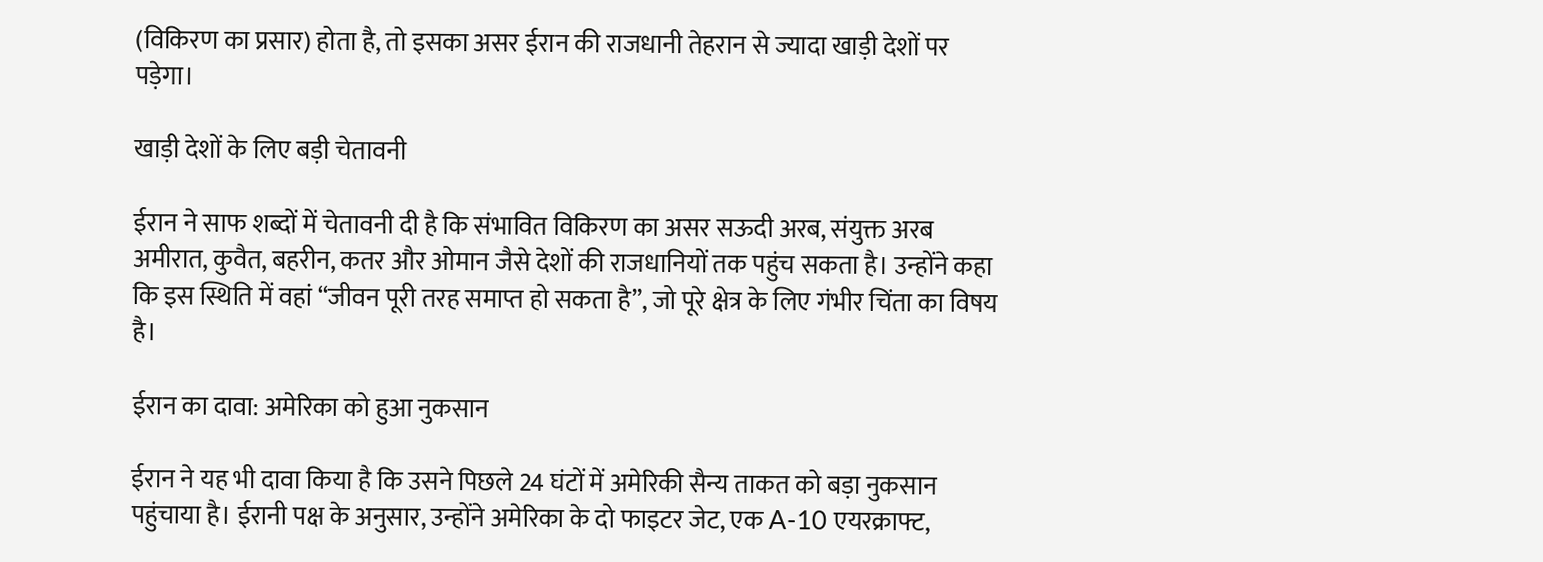(विकिरण का प्रसार) होता है, तो इसका असर ईरान की राजधानी तेहरान से ज्यादा खाड़ी देशों पर पड़ेगा।

खाड़ी देशों के लिए बड़ी चेतावनी

ईरान ने साफ शब्दों में चेतावनी दी है कि संभावित विकिरण का असर सऊदी अरब, संयुक्त अरब अमीरात, कुवैत, बहरीन, कतर और ओमान जैसे देशों की राजधानियों तक पहुंच सकता है। उन्होंने कहा कि इस स्थिति में वहां “जीवन पूरी तरह समाप्त हो सकता है”, जो पूरे क्षेत्र के लिए गंभीर चिंता का विषय है।

ईरान का दावा: अमेरिका को हुआ नुकसान

ईरान ने यह भी दावा किया है कि उसने पिछले 24 घंटों में अमेरिकी सैन्य ताकत को बड़ा नुकसान पहुंचाया है। ईरानी पक्ष के अनुसार, उन्होंने अमेरिका के दो फाइटर जेट, एक A-10 एयरक्राफ्ट,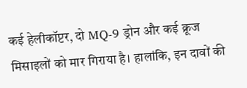कई हेलीकॉप्टर, दो MQ-9 ड्रोन और कई क्रूज मिसाइलों को मार गिराया है। हालांकि, इन दावों की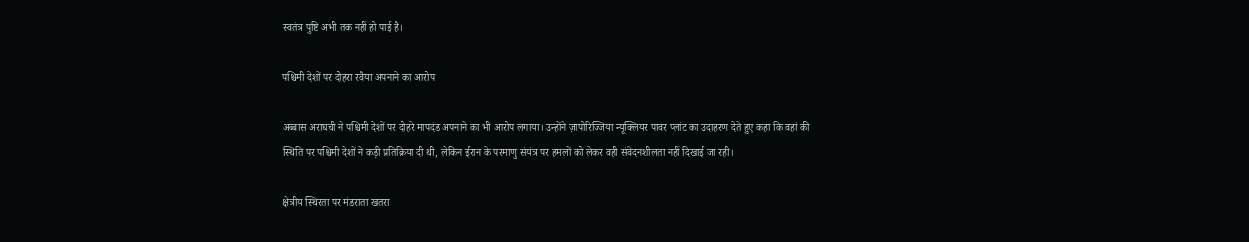स्वतंत्र पुष्टि अभी तक नहीं हो पाई है।

पश्चिमी देशों पर दोहरा रवैया अपनाने का आरोप

अब्बास अराघची ने पश्चिमी देशों पर दोहरे मापदंड अपनाने का भी आरोप लगाया। उन्होंने ज़ापोरिज्जिया न्यूक्लियर पावर प्लांट का उदाहरण देते हुए कहा कि वहां की स्थिति पर पश्चिमी देशों ने कड़ी प्रतिक्रिया दी थी, लेकिन ईरान के परमाणु संयंत्र पर हमलों को लेकर वही संवेदनशीलता नहीं दिखाई जा रही।

क्षेत्रीय स्थिरता पर मंडराता खतरा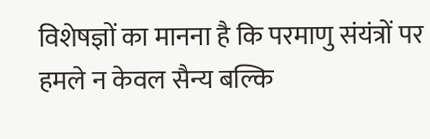विशेषज्ञों का मानना है कि परमाणु संयंत्रों पर हमले न केवल सैन्य बल्कि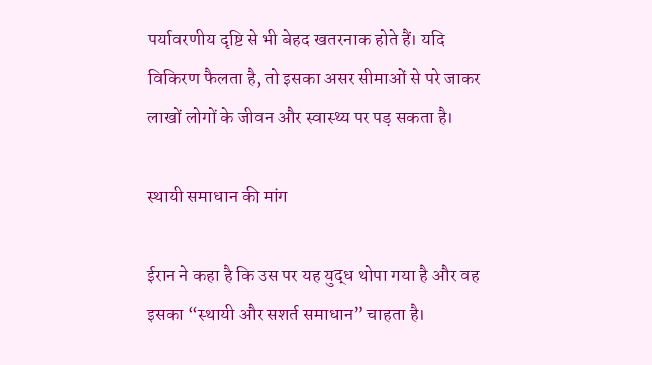पर्यावरणीय दृष्टि से भी बेहद खतरनाक होते हैं। यदि विकिरण फैलता है, तो इसका असर सीमाओं से परे जाकर लाखों लोगों के जीवन और स्वास्थ्य पर पड़ सकता है।

स्थायी समाधान की मांग

ईरान ने कहा है कि उस पर यह युद्ध थोपा गया है और वह इसका “स्थायी और सशर्त समाधान” चाहता है।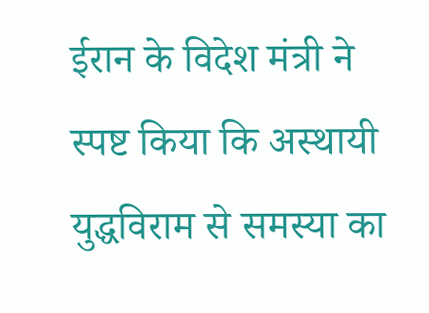ईरान के विदेश मंत्री ने स्पष्ट किया कि अस्थायी युद्धविराम से समस्या का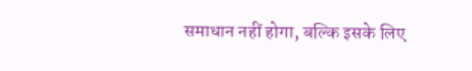समाधान नहीं होगा, बल्कि इसके लिए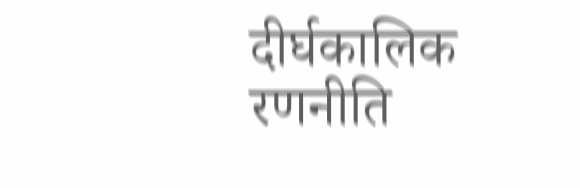दीर्घकालिक रणनीति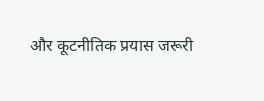और कूटनीतिक प्रयास जरूरी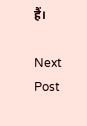हैं।

Next Post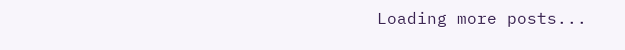Loading more posts...